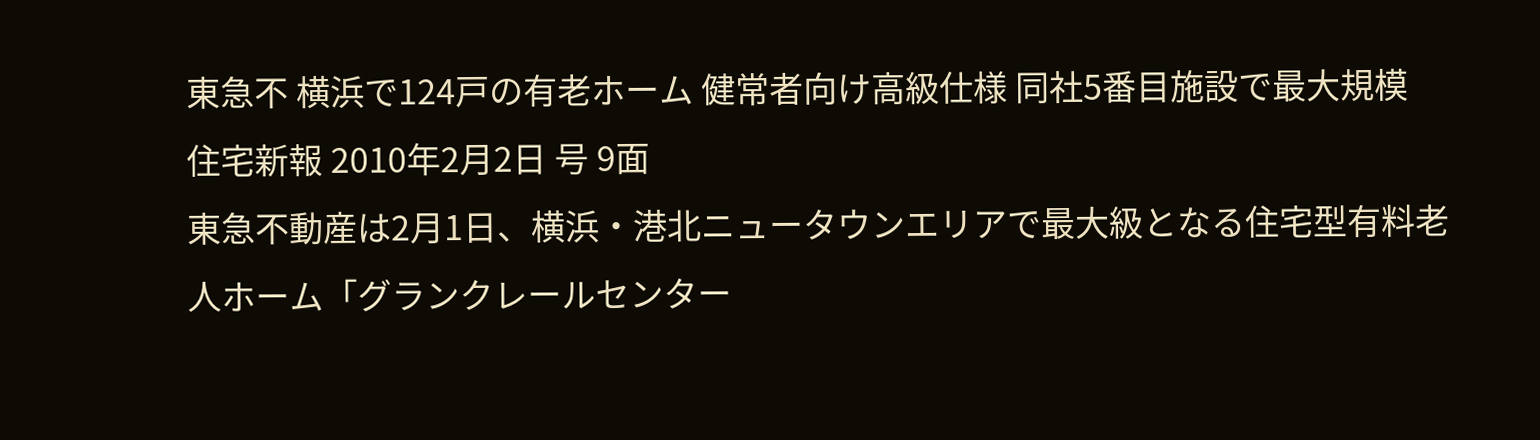東急不 横浜で124戸の有老ホーム 健常者向け高級仕様 同社5番目施設で最大規模
住宅新報 2010年2月2日 号 9面
東急不動産は2月1日、横浜・港北ニュータウンエリアで最大級となる住宅型有料老人ホーム「グランクレールセンター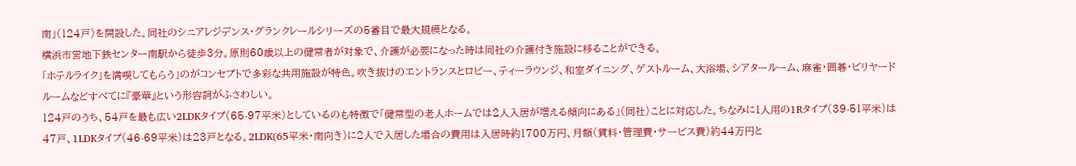南」(124戸)を開設した。同社のシニアレジデンス・グランクレールシリーズの5番目で最大規模となる。
横浜市営地下鉄センター南駅から徒歩3分。原則60歳以上の健常者が対象で、介護が必要になった時は同社の介護付き施設に移ることができる。
「ホテルライク」を満喫してもらう」のがコンセプトで多彩な共用施設が特色。吹き抜けのエントランスとロビー、ティーラウンジ、和室ダイニング、ゲストルーム、大浴場、シアタールーム、麻雀・囲碁・ビリヤードルームなどすべてに『豪華』という形容詞がふさわしい。
124戸のうち、54戸を最も広い2LDKタイプ(65-97平米)としているのも特徴で「健常型の老人ホームでは2人入居が増える傾向にある」(同社)ことに対応した。ちなみに1人用の1Rタイプ(39-51平米)は47戸、1LDKタイプ(46-69平米)は23戸となる。2LDK(65平米・南向き)に2人で入居した場合の費用は入居時約1700万円、月額(賃料・管理費・サービス費)約44万円と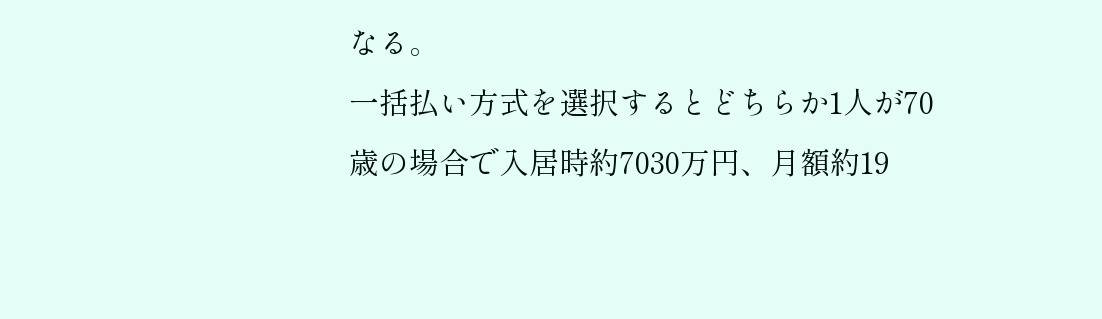なる。
一括払い方式を選択するとどちらか1人が70歳の場合で入居時約7030万円、月額約19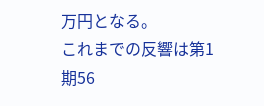万円となる。
これまでの反響は第1期56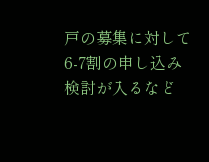戸の募集に対して6-7割の申し込み検討が入るなど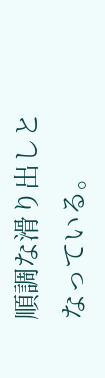順調な滑り出しとなっている。